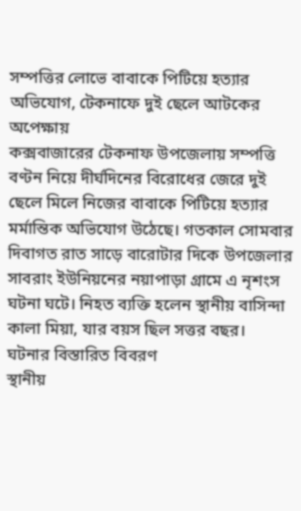সম্পত্তির লোভে বাবাকে পিটিয়ে হত্যার অভিযোগ, টেকনাফে দুই ছেলে আটকের অপেক্ষায়
কক্সবাজারের টেকনাফ উপজেলায় সম্পত্তি বণ্টন নিয়ে দীর্ঘদিনের বিরোধের জেরে দুই ছেলে মিলে নিজের বাবাকে পিটিয়ে হত্যার মর্মান্তিক অভিযোগ উঠেছে। গতকাল সোমবার দিবাগত রাত সাড়ে বারোটার দিকে উপজেলার সাবরাং ইউনিয়নের নয়াপাড়া গ্রামে এ নৃশংস ঘটনা ঘটে। নিহত ব্যক্তি হলেন স্থানীয় বাসিন্দা কালা মিয়া, যার বয়স ছিল সত্তর বছর।
ঘটনার বিস্তারিত বিবরণ
স্থানীয়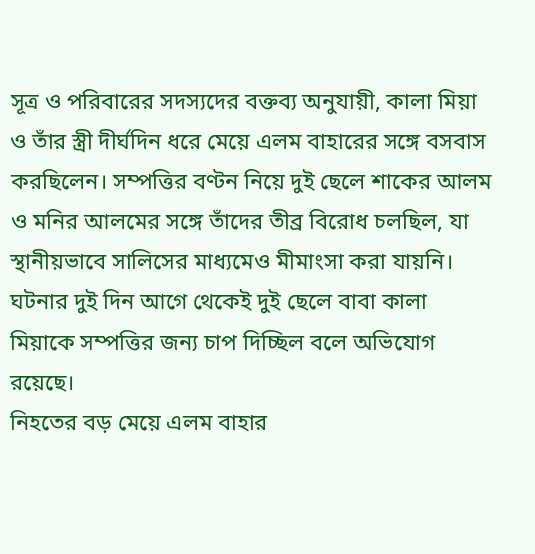সূত্র ও পরিবারের সদস্যদের বক্তব্য অনুযায়ী, কালা মিয়া ও তাঁর স্ত্রী দীর্ঘদিন ধরে মেয়ে এলম বাহারের সঙ্গে বসবাস করছিলেন। সম্পত্তির বণ্টন নিয়ে দুই ছেলে শাকের আলম ও মনির আলমের সঙ্গে তাঁদের তীব্র বিরোধ চলছিল, যা স্থানীয়ভাবে সালিসের মাধ্যমেও মীমাংসা করা যায়নি। ঘটনার দুই দিন আগে থেকেই দুই ছেলে বাবা কালা মিয়াকে সম্পত্তির জন্য চাপ দিচ্ছিল বলে অভিযোগ রয়েছে।
নিহতের বড় মেয়ে এলম বাহার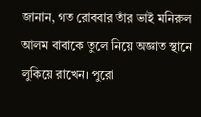জানান, গত রোববার তাঁর ভাই মনিরুল আলম বাবাকে তুলে নিয়ে অজ্ঞাত স্থানে লুকিয়ে রাখেন। পুরো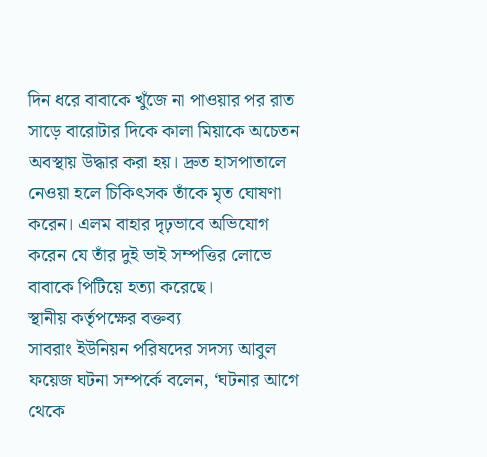দিন ধরে বাবাকে খুঁজে না পাওয়ার পর রাত সাড়ে বারোটার দিকে কালা মিয়াকে অচেতন অবস্থায় উদ্ধার করা হয়। দ্রুত হাসপাতালে নেওয়া হলে চিকিৎসক তাঁকে মৃত ঘোষণা করেন। এলম বাহার দৃঢ়ভাবে অভিযোগ করেন যে তাঁর দুই ভাই সম্পত্তির লোভে বাবাকে পিটিয়ে হত্যা করেছে।
স্থানীয় কর্তৃপক্ষের বক্তব্য
সাবরাং ইউনিয়ন পরিষদের সদস্য আবুল ফয়েজ ঘটনা সম্পর্কে বলেন, ‘ঘটনার আগে থেকে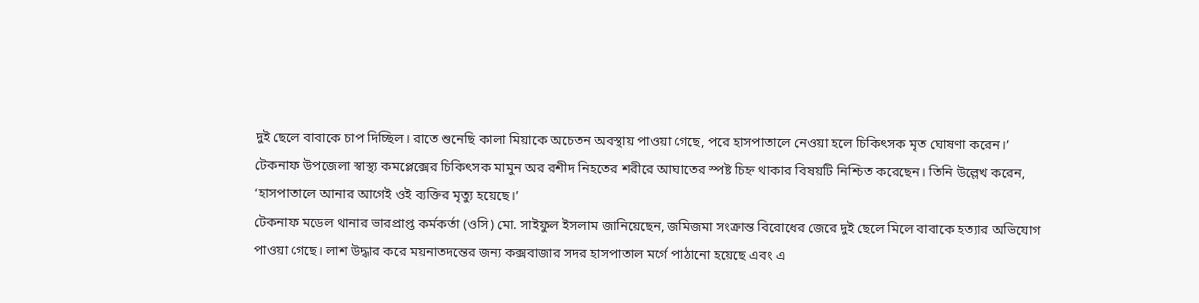দুই ছেলে বাবাকে চাপ দিচ্ছিল। রাতে শুনেছি কালা মিয়াকে অচেতন অবস্থায় পাওয়া গেছে, পরে হাসপাতালে নেওয়া হলে চিকিৎসক মৃত ঘোষণা করেন।’ টেকনাফ উপজেলা স্বাস্থ্য কমপ্লেক্সের চিকিৎসক মামুন অর রশীদ নিহতের শরীরে আঘাতের স্পষ্ট চিহ্ন থাকার বিষয়টি নিশ্চিত করেছেন। তিনি উল্লেখ করেন, ‘হাসপাতালে আনার আগেই ওই ব্যক্তির মৃত্যু হয়েছে।’
টেকনাফ মডেল থানার ভারপ্রাপ্ত কর্মকর্তা (ওসি) মো. সাইফুল ইসলাম জানিয়েছেন, জমিজমা সংক্রান্ত বিরোধের জেরে দুই ছেলে মিলে বাবাকে হত্যার অভিযোগ পাওয়া গেছে। লাশ উদ্ধার করে ময়নাতদন্তের জন্য কক্সবাজার সদর হাসপাতাল মর্গে পাঠানো হয়েছে এবং এ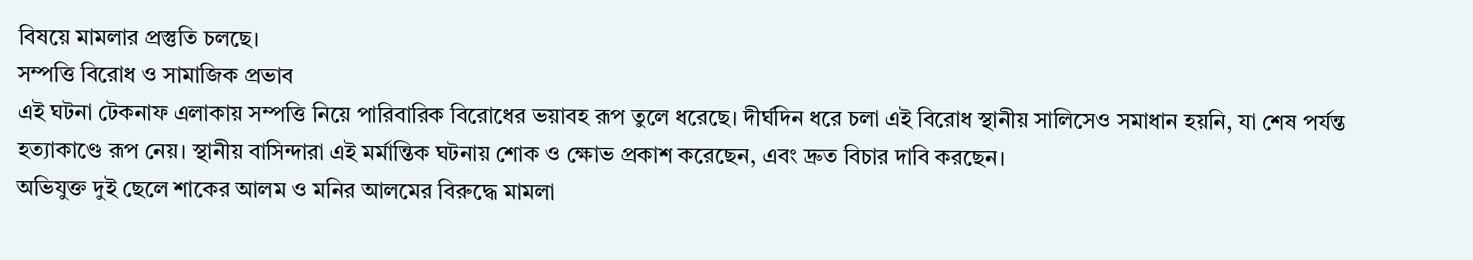বিষয়ে মামলার প্রস্তুতি চলছে।
সম্পত্তি বিরোধ ও সামাজিক প্রভাব
এই ঘটনা টেকনাফ এলাকায় সম্পত্তি নিয়ে পারিবারিক বিরোধের ভয়াবহ রূপ তুলে ধরেছে। দীর্ঘদিন ধরে চলা এই বিরোধ স্থানীয় সালিসেও সমাধান হয়নি, যা শেষ পর্যন্ত হত্যাকাণ্ডে রূপ নেয়। স্থানীয় বাসিন্দারা এই মর্মান্তিক ঘটনায় শোক ও ক্ষোভ প্রকাশ করেছেন, এবং দ্রুত বিচার দাবি করছেন।
অভিযুক্ত দুই ছেলে শাকের আলম ও মনির আলমের বিরুদ্ধে মামলা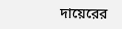দায়েরের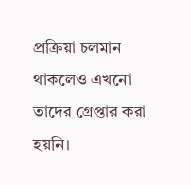প্রক্রিয়া চলমান থাকলেও এখনো তাদের গ্রেপ্তার করা হয়নি।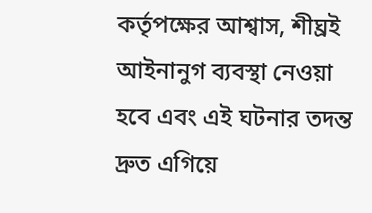কর্তৃপক্ষের আশ্বাস, শীঘ্রই আইনানুগ ব্যবস্থা নেওয়া হবে এবং এই ঘটনার তদন্ত দ্রুত এগিয়ে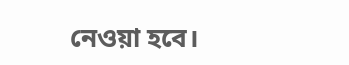নেওয়া হবে।